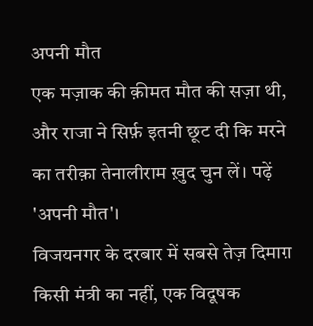अपनी मौत
एक मज़ाक की क़ीमत मौत की सज़ा थी, और राजा ने सिर्फ़ इतनी छूट दी कि मरने का तरीक़ा तेनालीराम ख़ुद चुन लें। पढ़ें 'अपनी मौत'।
विजयनगर के दरबार में सबसे तेज़ दिमाग़ किसी मंत्री का नहीं, एक विदूषक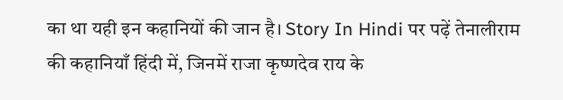का था यही इन कहानियों की जान है। Story In Hindi पर पढ़ें तेनालीराम की कहानियाँ हिंदी में, जिनमें राजा कृष्णदेव राय के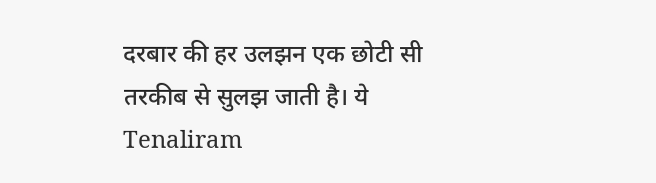दरबार की हर उलझन एक छोटी सी तरकीब से सुलझ जाती है। ये Tenaliram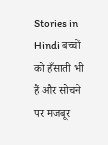Stories in Hindi बच्चों को हँसाती भी हैं और सोचने पर मजबूर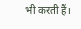भी करती हैं।